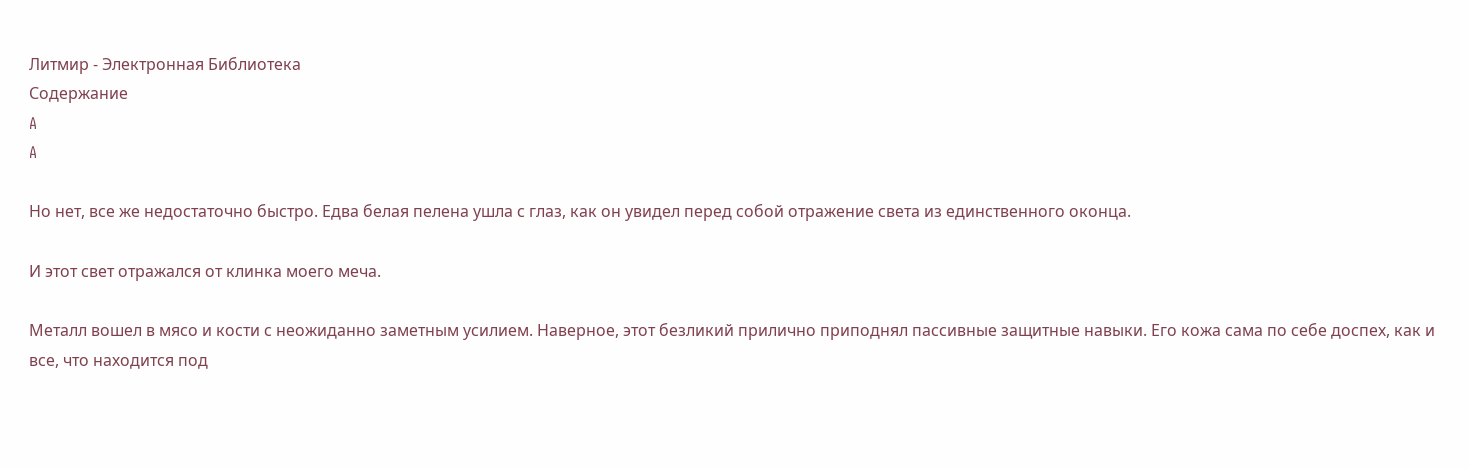Литмир - Электронная Библиотека
Содержание
A
A

Но нет, все же недостаточно быстро. Едва белая пелена ушла с глаз, как он увидел перед собой отражение света из единственного оконца.

И этот свет отражался от клинка моего меча.

Металл вошел в мясо и кости с неожиданно заметным усилием. Наверное, этот безликий прилично приподнял пассивные защитные навыки. Его кожа сама по себе доспех, как и все, что находится под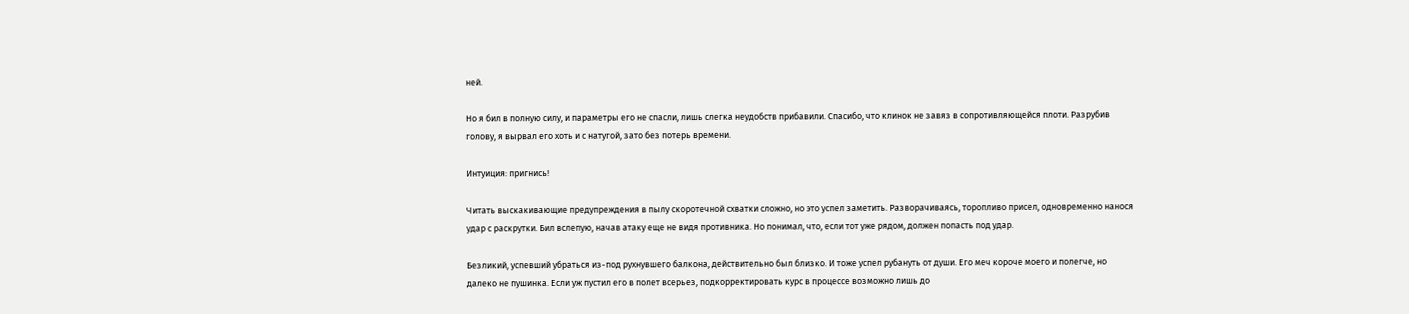ней.

Но я бил в полную силу, и параметры его не спасли, лишь слегка неудобств прибавили. Спасибо, что клинок не завяз в сопротивляющейся плоти. Разрубив голову, я вырвал его хоть и с натугой, зато без потерь времени.

Интуиция: пригнись!

Читать выскакивающие предупреждения в пылу скоротечной схватки сложно, но это успел заметить. Разворачиваясь, торопливо присел, одновременно нанося удар с раскрутки. Бил вслепую, начав атаку еще не видя противника. Но понимал, что, если тот уже рядом, должен попасть под удар.

Безликий, успевший убраться из-под рухнувшего балкона, действительно был близко. И тоже успел рубануть от души. Его меч короче моего и полегче, но далеко не пушинка. Если уж пустил его в полет всерьез, подкорректировать курс в процессе возможно лишь до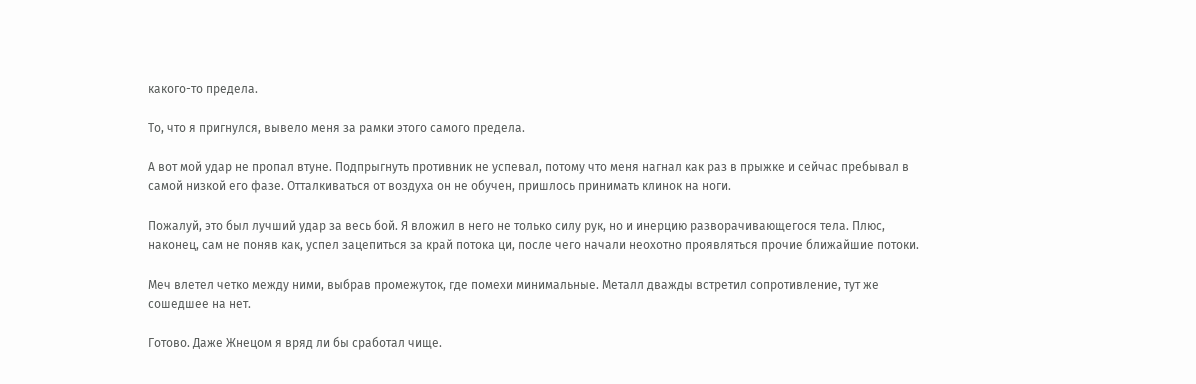какого-то предела.

То, что я пригнулся, вывело меня за рамки этого самого предела.

А вот мой удар не пропал втуне. Подпрыгнуть противник не успевал, потому что меня нагнал как раз в прыжке и сейчас пребывал в самой низкой его фазе. Отталкиваться от воздуха он не обучен, пришлось принимать клинок на ноги.

Пожалуй, это был лучший удар за весь бой. Я вложил в него не только силу рук, но и инерцию разворачивающегося тела. Плюс, наконец, сам не поняв как, успел зацепиться за край потока ци, после чего начали неохотно проявляться прочие ближайшие потоки.

Меч влетел четко между ними, выбрав промежуток, где помехи минимальные. Металл дважды встретил сопротивление, тут же сошедшее на нет.

Готово. Даже Жнецом я вряд ли бы сработал чище.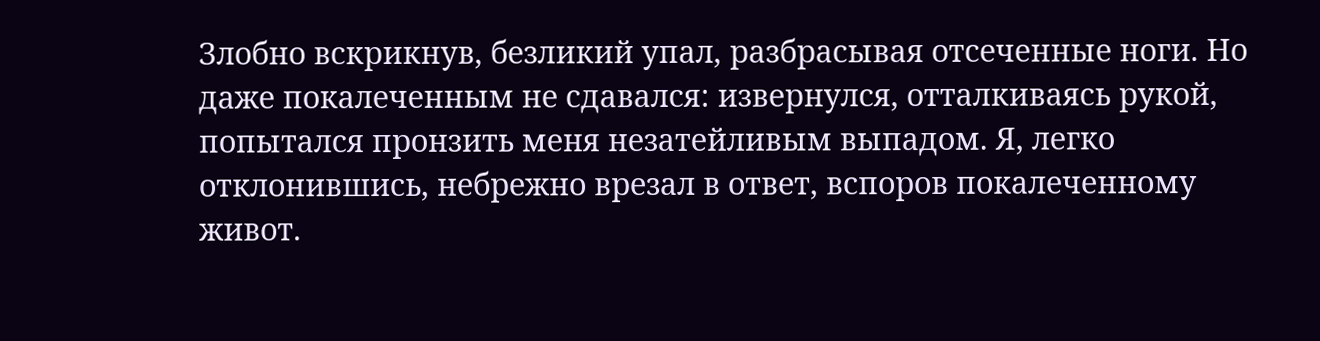Злобно вскрикнув, безликий упал, разбрасывая отсеченные ноги. Но даже покалеченным не сдавался: извернулся, отталкиваясь рукой, попытался пронзить меня незатейливым выпадом. Я, легко отклонившись, небрежно врезал в ответ, вспоров покалеченному живот.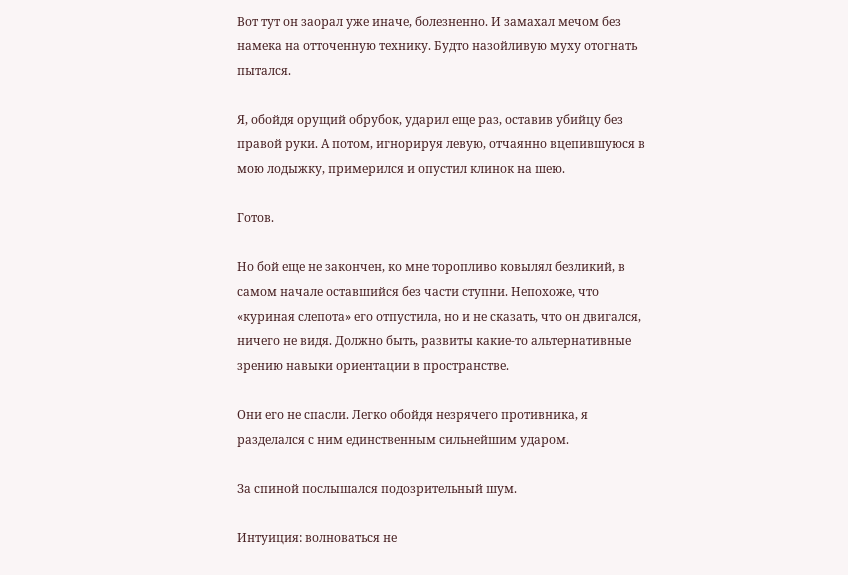Вот тут он заорал уже иначе, болезненно. И замахал мечом без намека на отточенную технику. Будто назойливую муху отогнать пытался.

Я, обойдя орущий обрубок, ударил еще раз, оставив убийцу без правой руки. А потом, игнорируя левую, отчаянно вцепившуюся в мою лодыжку, примерился и опустил клинок на шею.

Готов.

Но бой еще не закончен, ко мне торопливо ковылял безликий, в самом начале оставшийся без части ступни. Непохоже, что «куриная слепота» его отпустила, но и не сказать, что он двигался, ничего не видя. Должно быть, развиты какие-то альтернативные зрению навыки ориентации в пространстве.

Они его не спасли. Легко обойдя незрячего противника, я разделался с ним единственным сильнейшим ударом.

За спиной послышался подозрительный шум.

Интуиция: волноваться не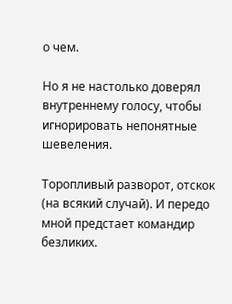о чем.

Но я не настолько доверял внутреннему голосу, чтобы игнорировать непонятные шевеления.

Торопливый разворот, отскок (на всякий случай). И передо мной предстает командир безликих.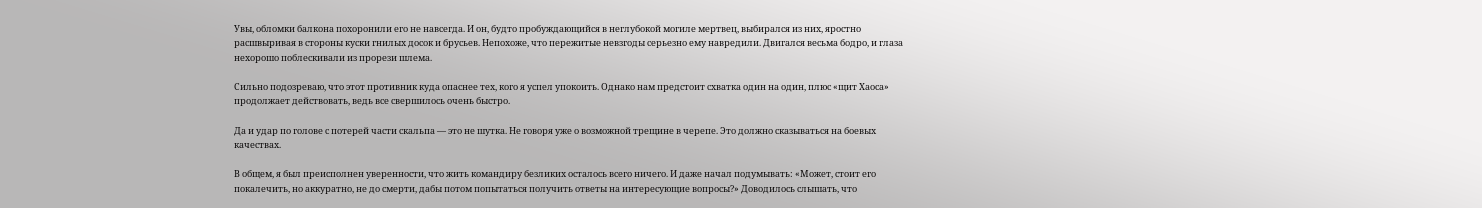Увы, обломки балкона похоронили его не навсегда. И он, будто пробуждающийся в неглубокой могиле мертвец, выбирался из них, яростно расшвыривая в стороны куски гнилых досок и брусьев. Непохоже, что пережитые невзгоды серьезно ему навредили. Двигался весьма бодро, и глаза нехорошо поблескивали из прорези шлема.

Сильно подозреваю, что этот противник куда опаснее тех, кого я успел упокоить. Однако нам предстоит схватка один на один, плюс «щит Хаоса» продолжает действовать, ведь все свершилось очень быстро.

Да и удар по голове с потерей части скальпа — это не шутка. Не говоря уже о возможной трещине в черепе. Это должно сказываться на боевых качествах.

В общем, я был преисполнен уверенности, что жить командиру безликих осталось всего ничего. И даже начал подумывать: «Может, стоит его покалечить, но аккуратно, не до смерти, дабы потом попытаться получить ответы на интересующие вопросы?» Доводилось слышать, что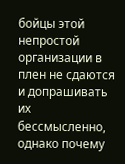бойцы этой непростой организации в плен не сдаются и допрашивать их бессмысленно, однако почему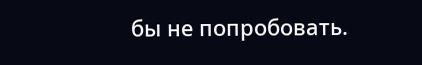бы не попробовать.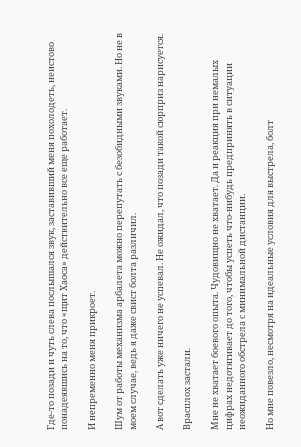Где-то позади и чуть слева послышался звук, заставивший меня похолодеть, неистово понадеявшись на то, что «щит Хаоса» действительно все еще работает.

И непременно меня прикроет.

Шум от работы механизма арбалета можно перепутать с безобидными звуками. Но не в моем случае, ведь я даже свист болта различил.

А вот сделать уже ничего не успевал. Не ожидал, что позади такой сюрприз нарисуется.

Врасплох застали.

Мне не хватает боевого опыта. Чудовищно не хватает. Да и реакция при немалых цифрах недотягивает до того, чтобы успеть что-нибудь предпринять в ситуации неожиданного обстрела с минимальной дистанции.

Но мне повезло, несмотря на идеальные условия для выстрела, болт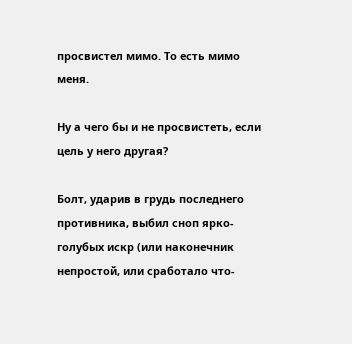просвистел мимо. То есть мимо меня.

Ну а чего бы и не просвистеть, если цель у него другая?

Болт, ударив в грудь последнего противника, выбил сноп ярко-голубых искр (или наконечник непростой, или сработало что-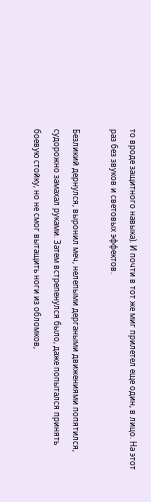то вроде защитного навыка). И почти в тот же миг прилетел еще один, в лицо. На этот раз без звуков и световых эффектов.

Безликий дернулся, выронил меч, нелепыми дергаными движениями попятился, судорожно замахал руками. Затем встрепенулся было, даже попытался принять боевую стойку, но не смог вытащить ноги из обломков,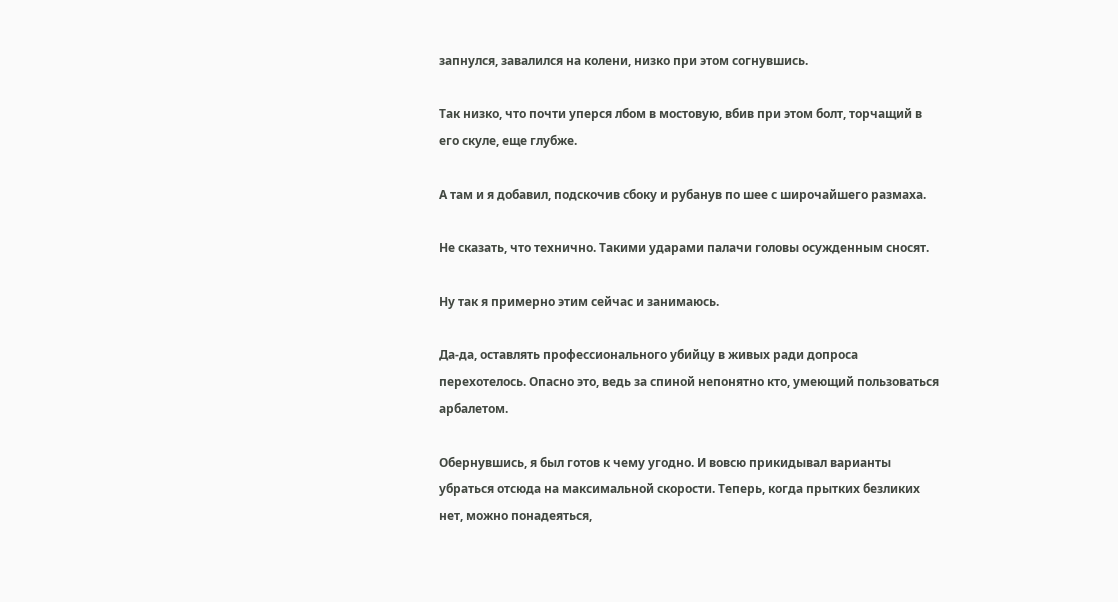запнулся, завалился на колени, низко при этом согнувшись.

Так низко, что почти уперся лбом в мостовую, вбив при этом болт, торчащий в его скуле, еще глубже.

А там и я добавил, подскочив сбоку и рубанув по шее с широчайшего размаха.

Не сказать, что технично. Такими ударами палачи головы осужденным сносят.

Ну так я примерно этим сейчас и занимаюсь.

Да-да, оставлять профессионального убийцу в живых ради допроса перехотелось. Опасно это, ведь за спиной непонятно кто, умеющий пользоваться арбалетом.

Обернувшись, я был готов к чему угодно. И вовсю прикидывал варианты убраться отсюда на максимальной скорости. Теперь, когда прытких безликих нет, можно понадеяться,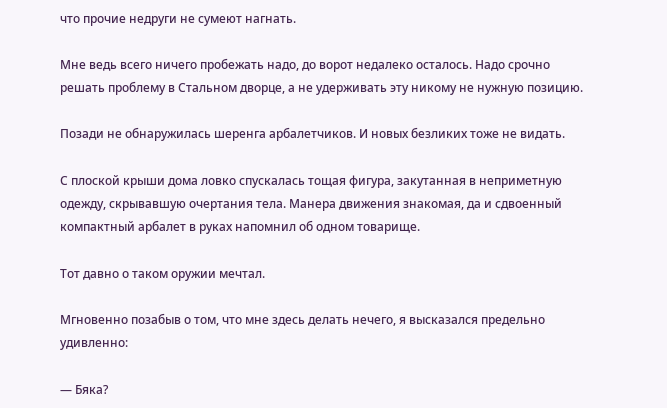что прочие недруги не сумеют нагнать.

Мне ведь всего ничего пробежать надо, до ворот недалеко осталось. Надо срочно решать проблему в Стальном дворце, а не удерживать эту никому не нужную позицию.

Позади не обнаружилась шеренга арбалетчиков. И новых безликих тоже не видать.

С плоской крыши дома ловко спускалась тощая фигура, закутанная в неприметную одежду, скрывавшую очертания тела. Манера движения знакомая, да и сдвоенный компактный арбалет в руках напомнил об одном товарище.

Тот давно о таком оружии мечтал.

Мгновенно позабыв о том, что мне здесь делать нечего, я высказался предельно удивленно:

— Бяка?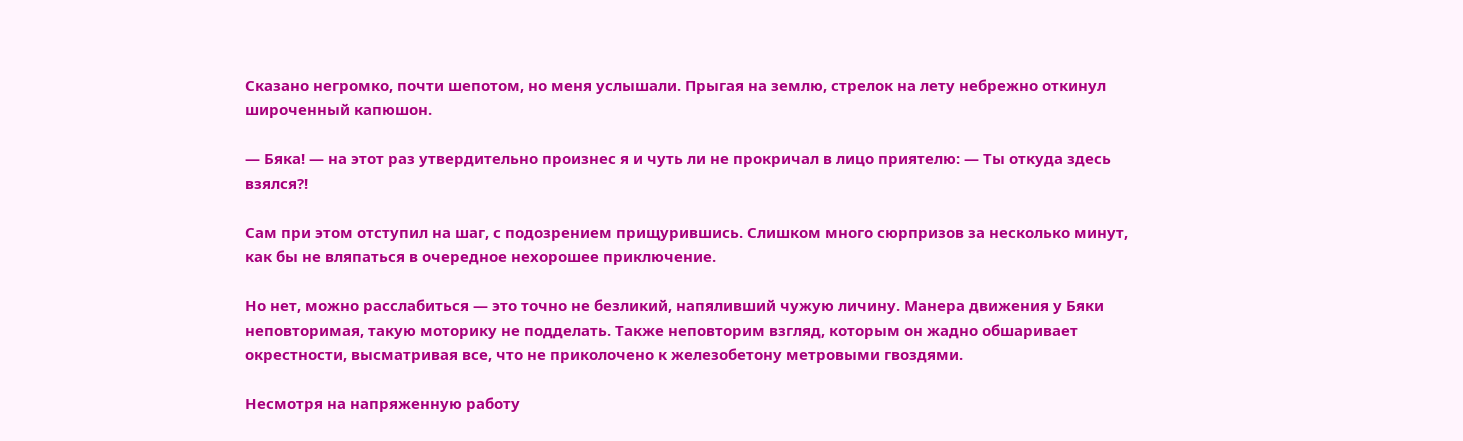Сказано негромко, почти шепотом, но меня услышали. Прыгая на землю, стрелок на лету небрежно откинул широченный капюшон.

— Бяка! — на этот раз утвердительно произнес я и чуть ли не прокричал в лицо приятелю: — Ты откуда здесь взялся?!

Сам при этом отступил на шаг, с подозрением прищурившись. Слишком много сюрпризов за несколько минут, как бы не вляпаться в очередное нехорошее приключение.

Но нет, можно расслабиться — это точно не безликий, напяливший чужую личину. Манера движения у Бяки неповторимая, такую моторику не подделать. Также неповторим взгляд, которым он жадно обшаривает окрестности, высматривая все, что не приколочено к железобетону метровыми гвоздями.

Несмотря на напряженную работу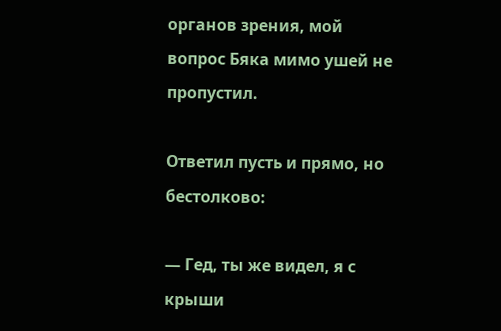органов зрения, мой вопрос Бяка мимо ушей не пропустил.

Ответил пусть и прямо, но бестолково:

— Гед, ты же видел, я с крыши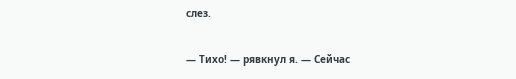слез.

— Тихо! — рявкнул я. — Сейчас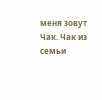меня зовут Чак. Чак из семьи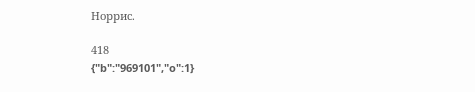Норрис.

418
{"b":"969101","o":1}